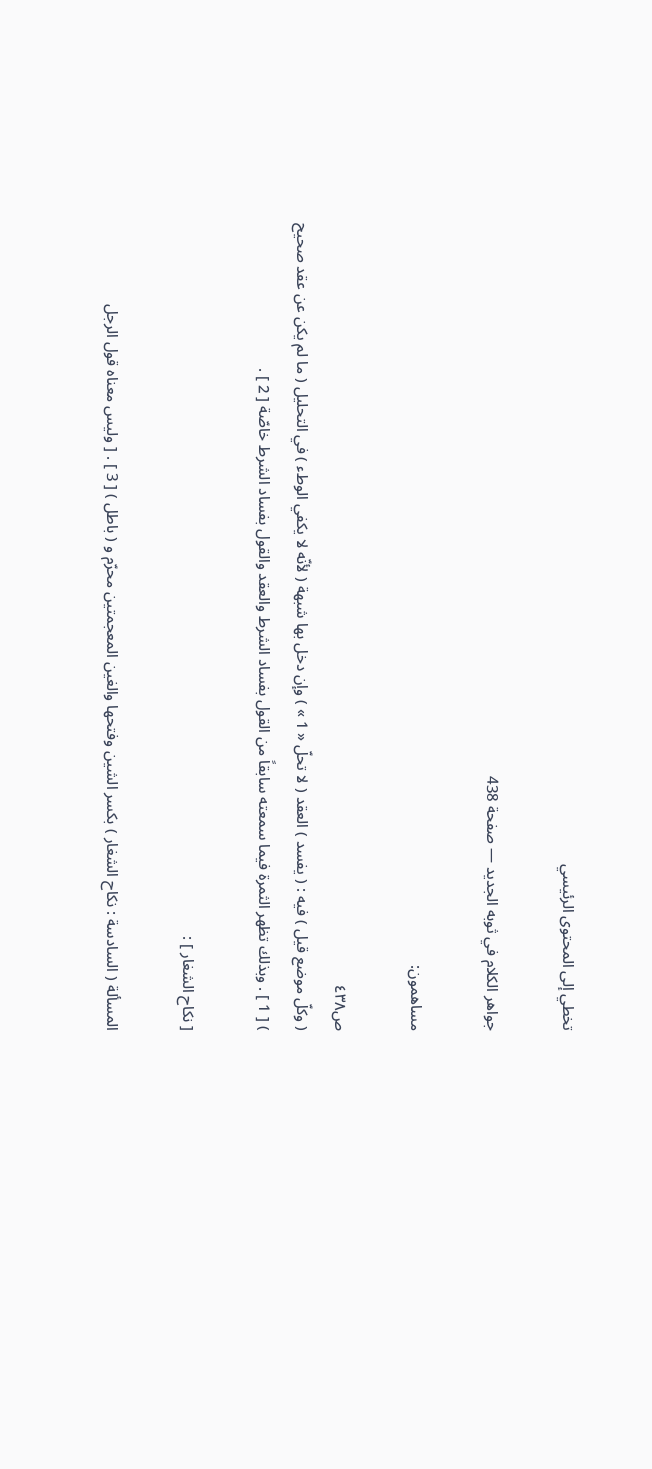تخطي إلى المحتوى الرئيسي

جواهر الكلام في ثوبه الجديد — صفحة 438

مساهمون:

ص٤٣٨
( وكلّ موضع قيل ) فيه : ( يفسد ) العقد ( لا تحلّ « 1 » ) وإن دخل بها شبهة ( لأنّه لا يكفي الوطء ) في التحليل ( ما لم يكن عن عقد صحيح ) [ 1 ] . وبذلك تظهر الثمرة فيما سمعته سابقاً من القول بفساد الشرط والعقد والقول بفساد الشرط خاصّة [ 2 ] .

[ نكاح الشغار ] :

المسألة ( السادسة : نكاح الشغار ) بكسر الشين وفتحها والغين المعجمتين محرّم و ( باطل ) [ 3 ] . [ وليس معناه قول الرجل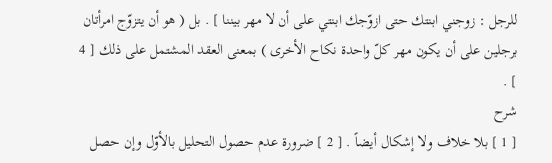للرجل : زوجني ابنتك حتى ازوّجك ابنتي على أن لا مهر بيننا ] . بل ( هو أن يتزوّج امرأتان برجلين على أن يكون مهر كلّ واحدة نكاح الأخرى ) بمعنى العقد المشتمل على ذلك [ 4 ] .
شرح
[ 1 ] بلا خلاف ولا إشكال أيضاً . [ 2 ] ضرورة عدم حصول التحليل بالأوّل وإن حصل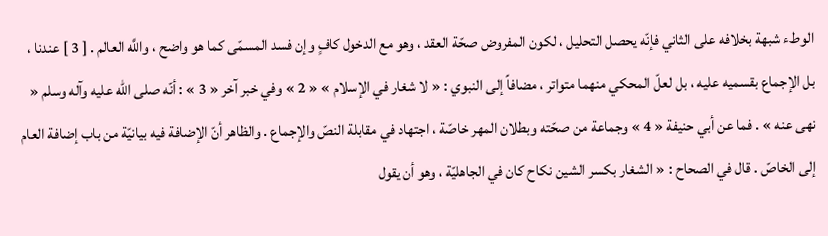الوطء شبهة بخلافه على الثاني فإنّه يحصل التحليل ، لكون المفروض صحّة العقد ، وهو مع الدخول كافٍ وإن فسد المسمّى كما هو واضح ، واللَّه العالم . [ 3 ] عندنا ، بل الإجماع بقسميه عليه ، بل لعلّ المحكي منهما متواتر ، مضافاً إلى النبوي : « لا شغار في الإسلام » « 2 » وفي خبر آخر « 3 » : أنّه صلى الله عليه وآله وسلم « نهى عنه » . فما عن أبي حنيفة « 4 » وجماعة من صحّته وبطلان المهر خاصّة ، اجتهاد في مقابلة النصّ والإجماع . والظاهر أنّ الإضافة فيه بيانيّة من باب إضافة العام إلى الخاصّ . قال في الصحاح : « الشغار بكسر الشين نكاح كان في الجاهليّة ، وهو أن يقول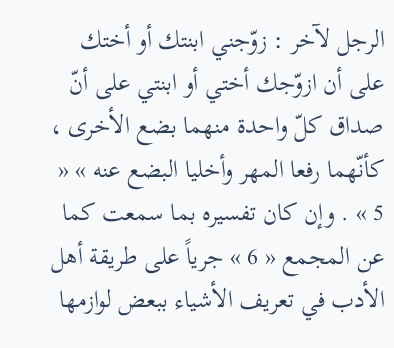الرجل لآخر : زوّجني ابنتك أو أختك على أن ازوّجك أختي أو ابنتي على أنّ صداق كلّ واحدة منهما بضع الأخرى ، كأنّهما رفعا المهر وأخليا البضع عنه » « 5 » . وإن كان تفسيره بما سمعت كما عن المجمع « 6 » جرياً على طريقة أهل الأدب في تعريف الأشياء ببعض لوازمها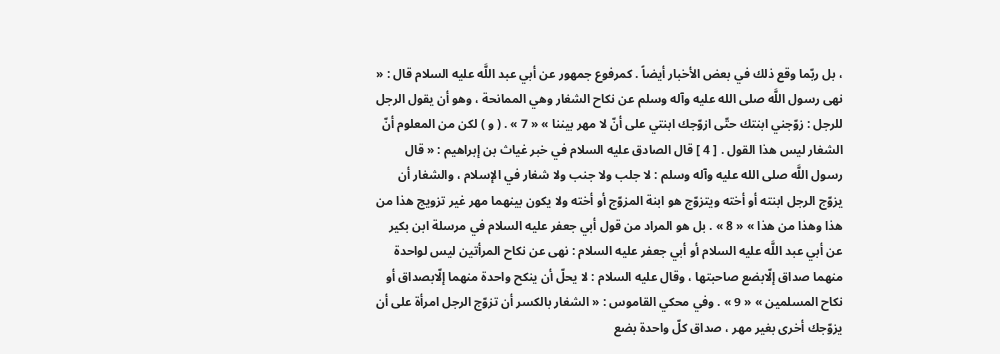، بل ربّما وقع ذلك في بعض الأخبار أيضاً . كمرفوع جمهور عن أبي عبد اللَّه عليه السلام قال : « نهى رسول اللَّه صلى الله عليه وآله وسلم عن نكاح الشغار وهي الممانحة ، وهو أن يقول الرجل للرجل : زوّجني ابنتك حتّى ازوّجك ابنتي على أنّ لا مهر بيننا » « 7 » . ( و ) لكن من المعلوم أنّ الشغار ليس هذا القول . [ 4 ] قال الصادق عليه السلام في خبر غياث بن إبراهيم : « قال رسول اللَّه صلى الله عليه وآله وسلم : لا جلب ولا جنب ولا شغار في الإسلام ، والشغار أن يزوّج الرجل ابنته أو أخته ويتزوّج هو ابنة المزوّج أو أخته ولا يكون بينهما مهر غير تزويج هذا من هذا وهذا من هذا » « 8 » . بل هو المراد من قول أبي جعفر عليه السلام في مرسلة ابن بكير عن أبي عبد اللَّه عليه السلام أو أبي جعفر عليه السلام : نهى عن نكاح المرأتين ليس لواحدة منهما صداق إلّابضع صاحبتها ، وقال عليه السلام : لا يحلّ أن ينكح واحدة منهما إلّابصداق أو نكاح المسلمين » « 9 » . وفي محكي القاموس : « الشغار بالكسر أن تزوّج الرجل امرأة على أن يزوّجك أخرى بغير مهر ، صداق كلّ واحدة بضع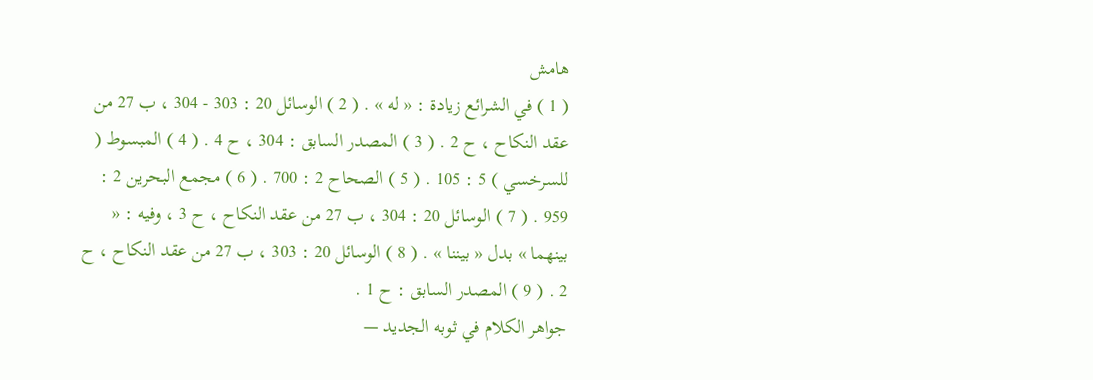هامش
( 1 ) في الشرائع زيادة : « له » . ( 2 ) الوسائل 20 : 303 - 304 ، ب 27 من عقد النكاح ، ح 2 . ( 3 ) المصدر السابق : 304 ، ح 4 . ( 4 ) المبسوط ( للسرخسي ) 5 : 105 . ( 5 ) الصحاح 2 : 700 . ( 6 ) مجمع البحرين 2 : 959 . ( 7 ) الوسائل 20 : 304 ، ب 27 من عقد النكاح ، ح 3 ، وفيه : « بينهما » بدل « بيننا » . ( 8 ) الوسائل 20 : 303 ، ب 27 من عقد النكاح ، ح 2 . ( 9 ) المصدر السابق : ح 1 .
جواهر الكلام في ثوبه الجديد —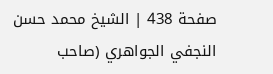صفحة 438 | الشيخ محمد حسن النجفي الجواهري (صاحب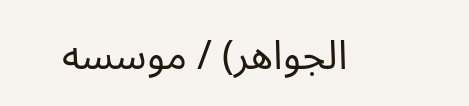الجواهر) / موسسه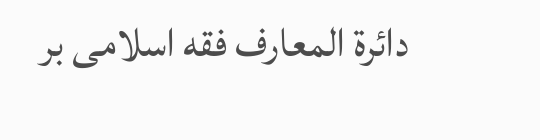دائرة المعارف فقه اسلامى بر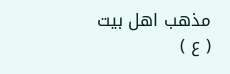مذهب اهل بيت ( ع )